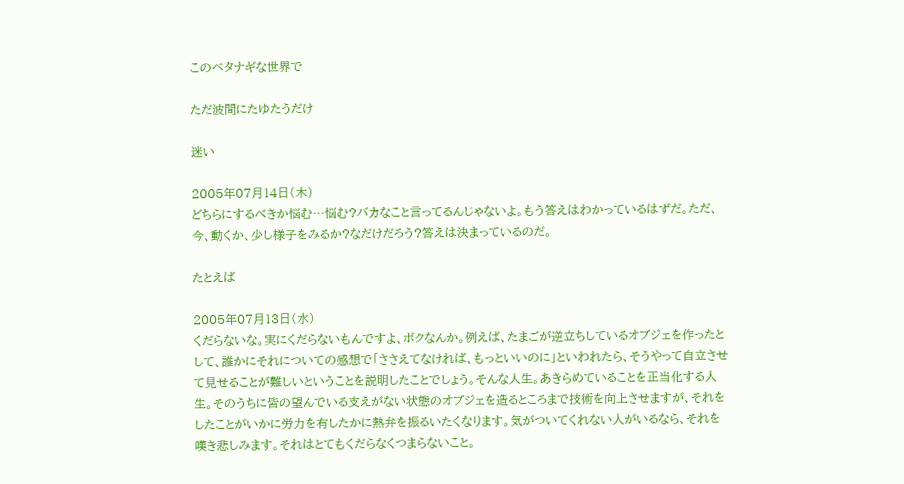このベタナギな世界で

ただ波間にたゆたうだけ

迷い

2005年07月14日(木)
どちらにするべきか悩む…悩む?バカなこと言ってるんじゃないよ。もう答えはわかっているはずだ。ただ、今、動くか、少し様子をみるか?なだけだろう?答えは決まっているのだ。

たとえば

2005年07月13日(水)
くだらないな。実にくだらないもんですよ、ボクなんか。例えば、たまごが逆立ちしているオブジェを作ったとして、誰かにそれについての感想で「ささえてなければ、もっといいのに」といわれたら、そうやって自立させて見せることが難しいということを説明したことでしょう。そんな人生。あきらめていることを正当化する人生。そのうちに皆の望んでいる支えがない状態のオブジェを造るところまで技術を向上させますが、それをしたことがいかに労力を有したかに熱弁を振るいたくなります。気がついてくれない人がいるなら、それを嘆き悲しみます。それはとてもくだらなくつまらないこと。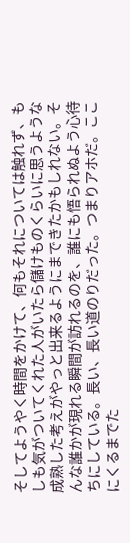そしてようやく時間をかけて、何もそれについては触れず、もしも気がついてくれた人がいたら儲けものくらいに思うような成熟した考えがやっと出来るようにまできたかもしれない。そんな誰かが現れる瞬間が訪れるのを、誰にも悟られぬよう心待ちにしている。長い、長い道のりだった。つまりアホだ。ここにくるまでた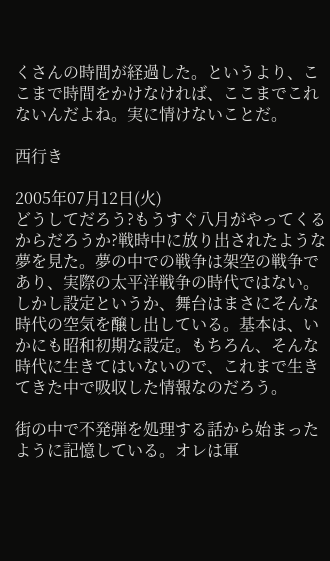くさんの時間が経過した。というより、ここまで時間をかけなければ、ここまでこれないんだよね。実に情けないことだ。

西行き

2005年07月12日(火)
どうしてだろう?もうすぐ八月がやってくるからだろうか?戦時中に放り出されたような夢を見た。夢の中での戦争は架空の戦争であり、実際の太平洋戦争の時代ではない。しかし設定というか、舞台はまさにそんな時代の空気を醸し出している。基本は、いかにも昭和初期な設定。もちろん、そんな時代に生きてはいないので、これまで生きてきた中で吸収した情報なのだろう。

街の中で不発弾を処理する話から始まったように記憶している。オレは軍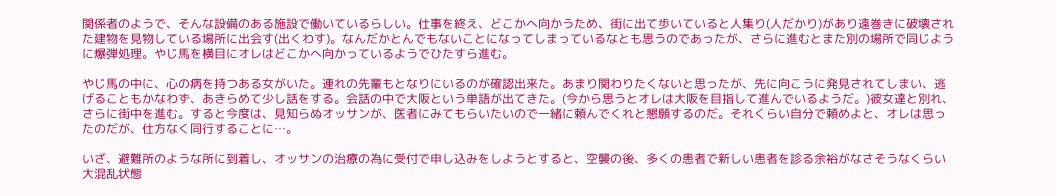関係者のようで、そんな設備のある施設で働いているらしい。仕事を終え、どこかへ向かうため、街に出て歩いていると人集り(人だかり)があり遠巻きに破壊された建物を見物している場所に出会す(出くわす)。なんだかとんでもないことになってしまっているなとも思うのであったが、さらに進むとまた別の場所で同じように爆弾処理。やじ馬を横目にオレはどこかへ向かっているようでひたすら進む。

やじ馬の中に、心の病を持つある女がいた。連れの先輩もとなりにいるのが確認出来た。あまり関わりたくないと思ったが、先に向こうに発見されてしまい、逃げることもかなわず、あきらめて少し話をする。会話の中で大阪という単語が出てきた。(今から思うとオレは大阪を目指して進んでいるようだ。)彼女達と別れ、さらに街中を進む。すると今度は、見知らぬオッサンが、医者にみてもらいたいので一緒に頼んでくれと懇願するのだ。それくらい自分で頼めよと、オレは思ったのだが、仕方なく同行することに…。

いざ、避難所のような所に到着し、オッサンの治療の為に受付で申し込みをしようとすると、空襲の後、多くの患者で新しい患者を診る余裕がなさそうなくらい大混乱状態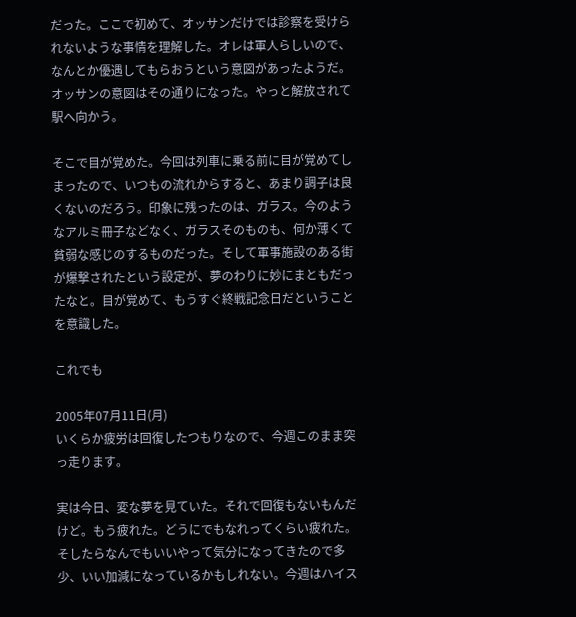だった。ここで初めて、オッサンだけでは診察を受けられないような事情を理解した。オレは軍人らしいので、なんとか優遇してもらおうという意図があったようだ。オッサンの意図はその通りになった。やっと解放されて駅へ向かう。

そこで目が覚めた。今回は列車に乗る前に目が覚めてしまったので、いつもの流れからすると、あまり調子は良くないのだろう。印象に残ったのは、ガラス。今のようなアルミ冊子などなく、ガラスそのものも、何か薄くて貧弱な感じのするものだった。そして軍事施設のある街が爆撃されたという設定が、夢のわりに妙にまともだったなと。目が覚めて、もうすぐ終戦記念日だということを意識した。

これでも

2005年07月11日(月)
いくらか疲労は回復したつもりなので、今週このまま突っ走ります。

実は今日、変な夢を見ていた。それで回復もないもんだけど。もう疲れた。どうにでもなれってくらい疲れた。そしたらなんでもいいやって気分になってきたので多少、いい加減になっているかもしれない。今週はハイス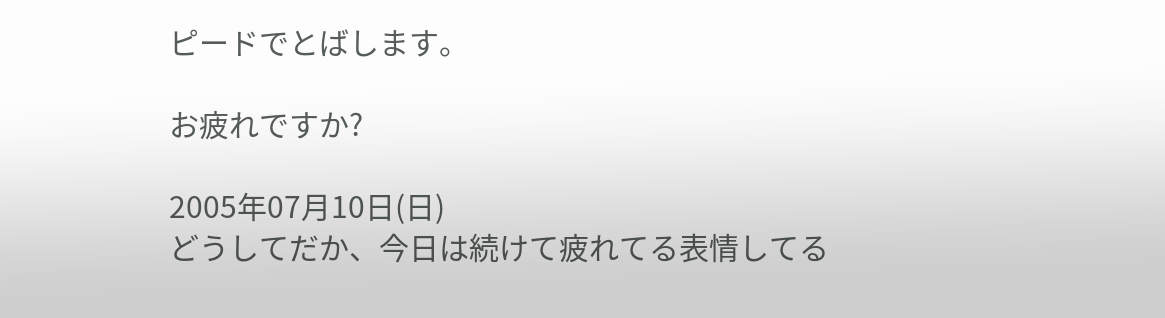ピードでとばします。

お疲れですか?

2005年07月10日(日)
どうしてだか、今日は続けて疲れてる表情してる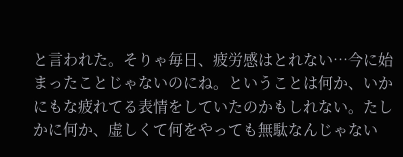と言われた。そりゃ毎日、疲労感はとれない…今に始まったことじゃないのにね。ということは何か、いかにもな疲れてる表情をしていたのかもしれない。たしかに何か、虚しくて何をやっても無駄なんじゃない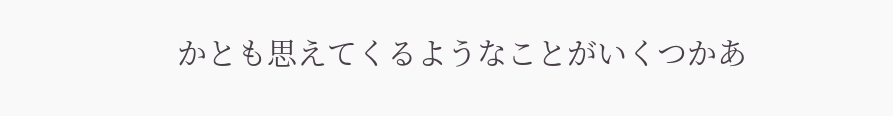かとも思えてくるようなことがいくつかあ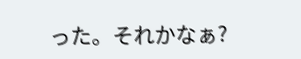った。それかなぁ?